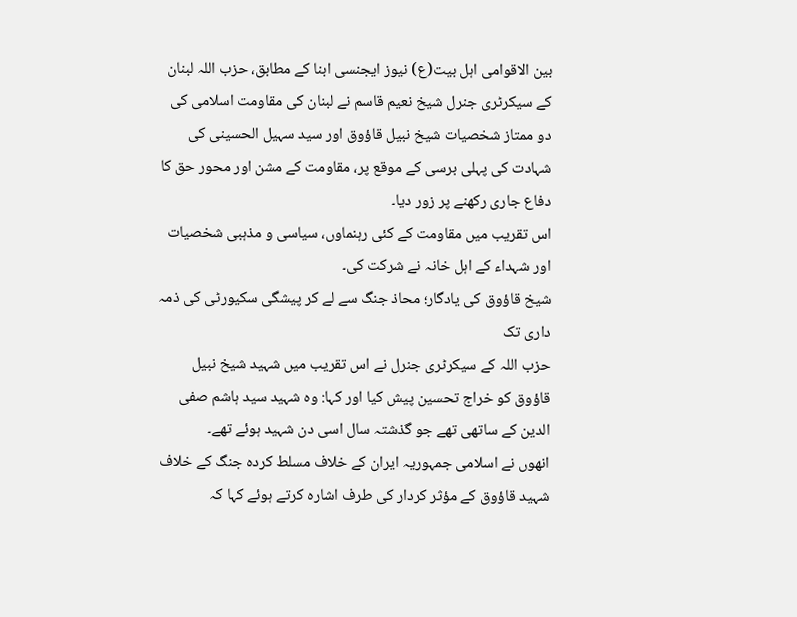بین الاقوامی اہل بیت(ع) نیوز ایجنسی ابنا کے مطابق، حزب اللہ لبنان کے سیکرٹری جنرل شیخ نعیم قاسم نے لبنان کی مقاومت اسلامی کی دو ممتاز شخصیات شیخ نبیل قاؤوق اور سید سہیل الحسینی کی شہادت کی پہلی برسی کے موقع پر، مقاومت کے مشن اور محور حق کا دفاع جاری رکھنے پر زور دیا۔
اس تقریب میں مقاومت کے کئی رہنماوں، سیاسی و مذہبی شخصیات اور شہداء کے اہل خانہ نے شرکت کی۔
شیخ قاؤوق کی یادگار؛ محاذ جنگ سے لے کر پیشگی سکیورٹی کی ذمہ داری تک
حزب اللہ کے سیکرٹری جنرل نے اس تقریب میں شہید شیخ نبیل قاؤوق کو خراج تحسین پیش کیا اور کہا: وہ شہید سید ہاشم صفی الدین کے ساتھی تھے جو گذشتہ سال اسی دن شہید ہوئے تھے۔
انھوں نے اسلامی جمہوریہ ایران کے خلاف مسلط کردہ جنگ کے خلاف شہید قاؤوق کے مؤثر کردار کی طرف اشارہ کرتے ہوئے کہا کہ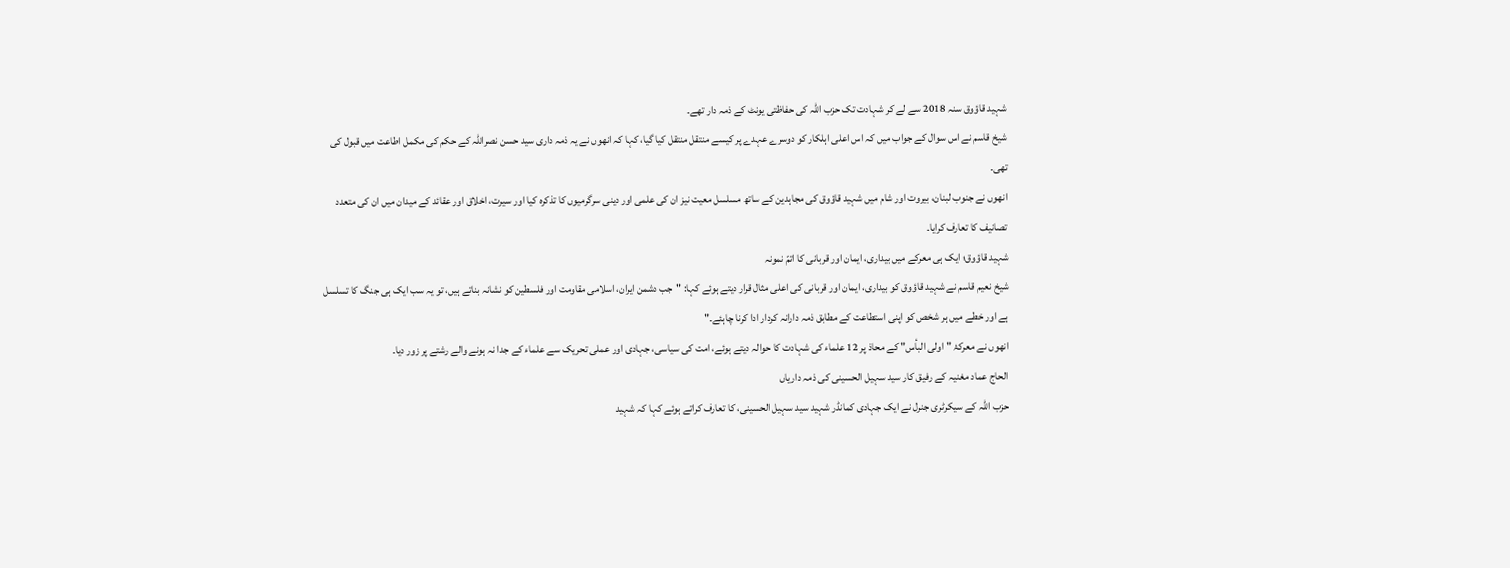شہید قاؤوق سنہ 2018 سے لے کر شہادت تک حزب اللہ کی حفاظتی یونٹ کے ذمہ دار تھے۔
شیخ قاسم نے اس سوال کے جواب میں کہ اس اعلی اہلکار کو دوسرے عہدے پر کیسے منتقل منتقل کیا گیا، کہا کہ انھوں نے یہ ذمہ داری سید حسن نصراللہ کے حکم کی مکمل اطاعت میں قبول کی تھی۔
انھوں نے جنوب لبنان، بیروت اور شام میں شہید قاؤوق کی مجاہدین کے ساتھ مسلسل معیت نیز ان کی علمی اور دینی سرگرمیوں کا تذکرہ کیا اور سیرت، اخلاق اور عقائد کے میدان میں ان کی متعدد تصانیف کا تعارف کرایا۔
شہید قاؤوق؛ ایک ہی معرکے میں بیداری، ایمان اور قربانی کا اتمّ نمونہ
شیخ نعیم قاسم نے شہید قاؤوق کو بیداری، ایمان اور قربانی کی اعلی مثال قرار دیتے ہوئے کہا: "جب دشمن ایران، اسلامی مقاومت اور فلسطین کو نشانہ بناتے ہیں، تو یہ سب ایک ہی جنگ کا تسلسل ہے اور خطے میں ہر شخص کو اپنی استطاعت کے مطابق ذمہ دارانہ کردار ادا کرنا چاہئے۔"
انھوں نے معرکۂ "اولی البأس" کے محاذ پر 12 علماء کی شہادت کا حوالہ دیتے ہوئے، امت کی سیاسی، جہادی اور عملی تحریک سے علماء کے جدا نہ ہونے والے رشتے پر زور دیا۔
الحاج عماد مغنیہ کے رفیق کار سید سہیل الحسینی کی ذمہ داریاں
حزب اللہ کے سیکرٹری جنرل نے ایک جہادی کمانڈر شہید سید سہیل الحسینی، کا تعارف کراتے ہوئے کہا کہ شہید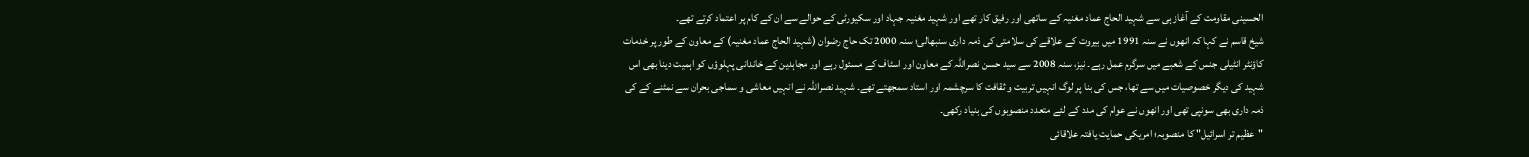الحسینی مقاومت کے آغاز ہی سے شہید الحاج عماد مغنیہ کے ساتھی اور رفیق کار تھے اور شہید مغنیہ جہاد اور سکیورٹی کے حوالے سے ان کے کام پر اعتماد کرتے تھے۔
شیخ قاسم نے کہا کہ انھوں نے سنہ 1991 میں بیروت کے علاقے کی سلامتی کی ذمہ داری سنبھالی؛ سنہ 2000 تک حاج رضوان (شہید الحاج عماد مغنیہ) کے معاون کے طور پر خدمات کاؤنٹر انٹیلی جنس کے شعبے میں سرگرم عمل رہے۔ نیز، سنہ 2008 سے سید حسن نصراللہ کے معاون اور اسٹاف کے مسئول رہے اور مجاہدین کے خاندانی پہلوؤں کو اہمیت دینا بھی اس شہید کی دیگر خصوصیات میں سے تھا، جس کی بنا پر لوگ انہیں تربیت و ثقافت کا سرچشمہ اور استاد سمجھتے تھے۔ شہید نصراللہ نے انہیں معاشی و سماجی بحران سے نمٹنے کے کی ذمہ داری بھی سونپی تھی اور انھوں نے عوام کی مدد کے لئے متعدد منصوبوں کی بنیاد رکھی۔
"عظیم تر اسرائیل" کا منصوبہ؛ امریکی حمایت یافتہ علاقائی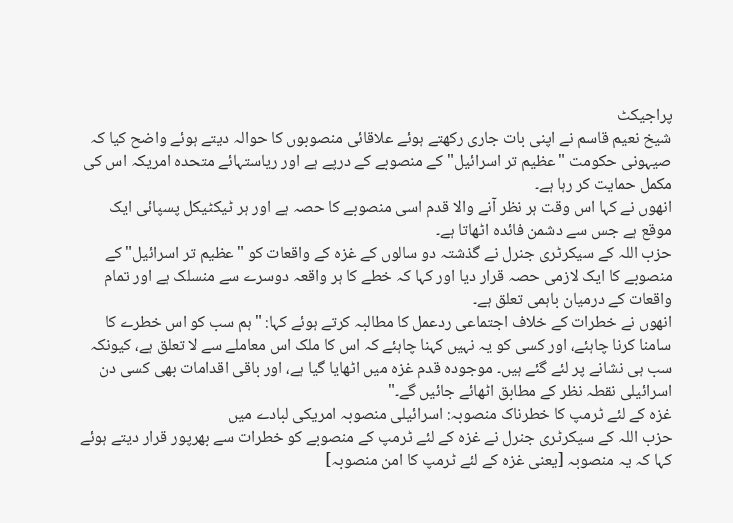پراجیکٹ
شیخ نعیم قاسم نے اپنی بات جاری رکھتے ہوئے علاقائی منصوبوں کا حوالہ دیتے ہوئے واضح کیا کہ صیہونی حکومت "عظیم تر اسرائیل" کے منصوبے کے درپے ہے اور ریاستہائے متحدہ امریکہ اس کی مکمل حمایت کر رہا ہے۔
انھوں نے کہا اس وقت ہر نظر آنے والا قدم اسی منصوبے کا حصہ ہے اور ہر ٹیکٹیکل پسپائی ایک موقع ہے جس سے دشمن فائدہ اٹھاتا ہے۔
حزب اللہ کے سیکرٹری جنرل نے گذشتہ دو سالوں کے غزہ کے واقعات کو "عظیم تر اسرائیل" کے منصوبے کا ایک لازمی حصہ قرار دیا اور کہا کہ خطے کا ہر واقعہ دوسرے سے منسلک ہے اور تمام واقعات کے درمیان باہمی تعلق ہے۔
انھوں نے خطرات کے خلاف اجتماعی ردعمل کا مطالبہ کرتے ہوئے کہا: "ہم سب کو اس خطرے کا سامنا کرنا چاہئے، اور کسی کو یہ نہیں کہنا چاہئے کہ اس کا ملک اس معاملے سے لا تعلق ہے، کیونکہ سب ہی نشانے پر لئے گئے ہیں۔ موجودہ قدم غزہ میں اٹھایا گیا ہے، اور باقی اقدامات بھی کسی دن اسرائیلی نقطہ نظر کے مطابق اٹھائے جائیں گے۔"
غزہ کے لئے ٹرمپ کا خطرناک منصوبہ: اسرائیلی منصوبہ امریکی لبادے میں
حزب اللہ کے سیکرٹری جنرل نے غزہ کے لئے ٹرمپ کے منصوبے کو خطرات سے بھرپور قرار دیتے ہوئے کہا کہ یہ منصوبہ [یعنی غزہ کے لئے ٹرمپ کا امن منصوبہ]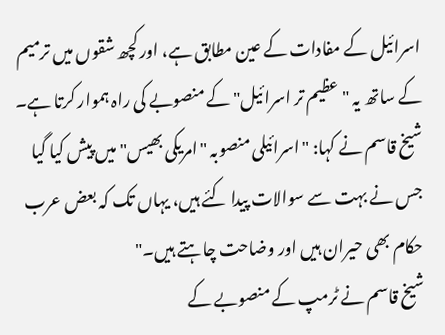اسرائیل کے مفادات کے عین مطابق ہے، اور کچھ شقوں میں ترمیم کے ساتھ یہ "عظیم تر اسرائیل" کے منصوبے کی راہ ہموار کرتا ہے۔
شیخ قاسم نے کہا: "اسرائیلی منصوبہ "امریکی بھیس" میں پیش کیا گیا جس نے بہت سے سوالات پیدا کئے ہیں، یہاں تک کہ بعض عرب حکام بھی حیران ہیں اور وضاحت چاہتے ہیں۔"
شیخ قاسم نے ٹرمپ کے منصوبے کے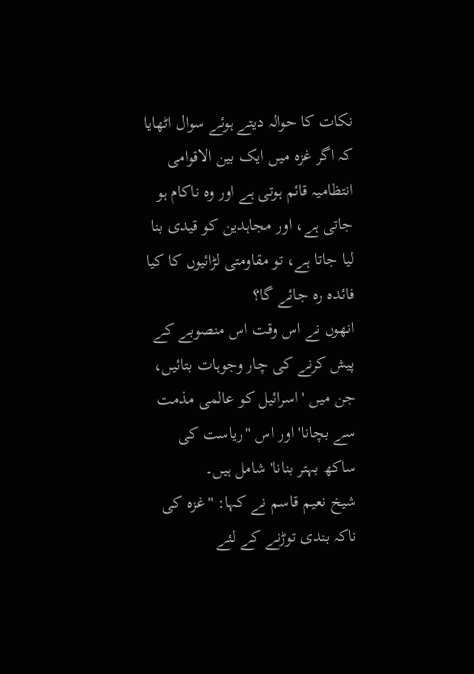نکات کا حوالہ دیتے ہوئے سوال اٹھایا کہ اگر غزہ میں ایک بین الاقوامی انتظامیہ قائم ہوتی ہے اور وہ ناکام ہو جاتی ہے، اور مجاہدین کو قیدی بنا لیا جاتا ہے، تو مقاومتی لڑائیوں کا کیا فائدہ رہ جائے گا؟
انھوں نے اس وقت اس منصوبے کے پیش کرنے کی چار وجوہات بتائیں، جن میں 'اسرائیل کو عالمی مذمت سے بچانا' اور اس "ریاست کی ساکھ بہتر بنانا' شامل ہیں۔
شیخ نعیم قاسم نے کہا: "غزہ کی ناکہ بندی توڑنے کے لئے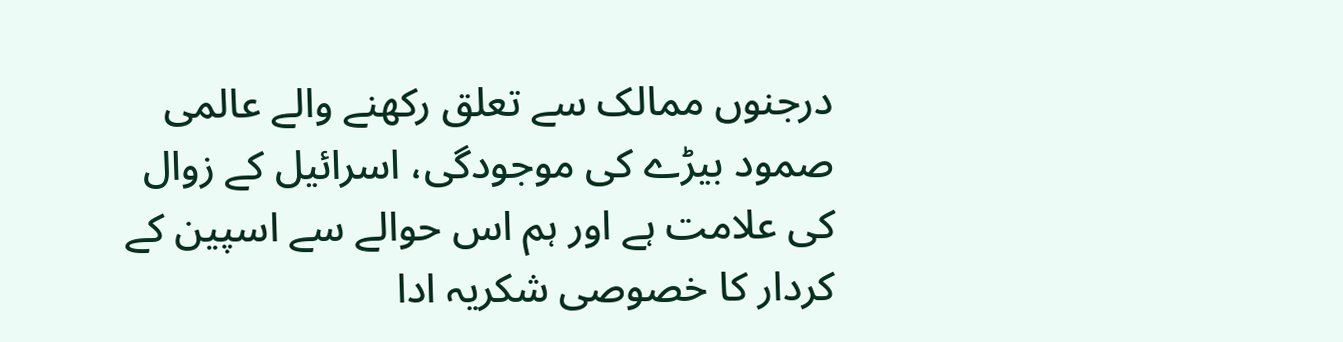درجنوں ممالک سے تعلق رکھنے والے عالمی صمود بیڑے کی موجودگی، اسرائیل کے زوال کی علامت ہے اور ہم اس حوالے سے اسپین کے کردار کا خصوصی شکریہ ادا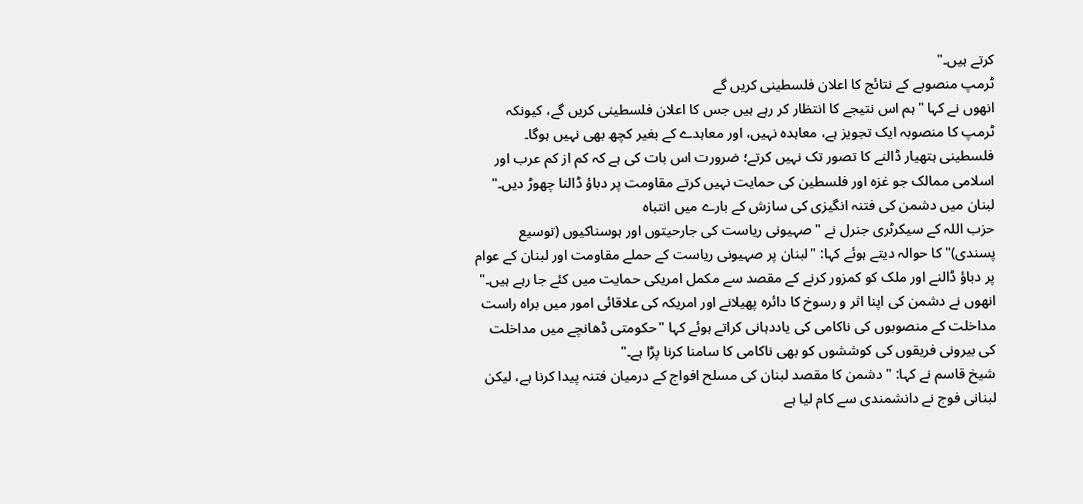کرتے ہیں۔"
ٹرمپ منصوبے کے نتائج کا اعلان فلسطینی کریں گے
انھوں نے کہا "ہم اس نتیجے کا انتظار کر رہے ہیں جس کا اعلان فلسطینی کریں گے، کیونکہ ٹرمپ کا منصوبہ ایک تجویز ہے، معاہدہ نہیں، اور معاہدے کے بغیر کچھ بھی نہیں ہوگا۔ فلسطینی ہتھیار ڈالنے کا تصور تک نہیں کرتے؛ ضرورت اس بات کی ہے کہ کم از کم عرب اور اسلامی ممالک جو غزہ اور فلسطین کی حمایت نہیں کرتے مقاومت پر دباؤ ڈالنا چھوڑ دیں۔"
لبنان میں دشمن کی فتنہ انگیزی کی سازش کے بارے میں انتباہ
حزب اللہ کے سیکرٹری جنرل نے "صہیونی ریاست کی جارحیتوں اور ہوسناکیوں (توسیع پسندی)" کا حوالہ دیتے ہوئے کہا: "لبنان پر صہیونی ریاست کے حملے مقاومت اور لبنان کے عوام پر دباؤ ڈالنے اور ملک کو کمزور کرنے کے مقصد سے مکمل امریکی حمایت میں کئے جا رہے ہیں۔"
انھوں نے دشمن کی اپنا اثر و رسوخ کا دائرہ پھیلانے اور امریکہ کی علاقائی امور میں براہ راست مداخلت کے منصوبوں کی ناکامی کی یاددہانی کراتے ہوئے کہا "حکومتی ڈھانچے میں مداخلت کی بیرونی فریقوں کی کوششوں کو بھی ناکامی کا سامنا کرنا پڑا ہے۔"
شیخ قاسم نے کہا: "دشمن کا مقصد لبنان کی مسلح افواج کے درمیان فتنہ پیدا کرنا ہے، لیکن لبنانی فوج نے دانشمندی سے کام لیا ہے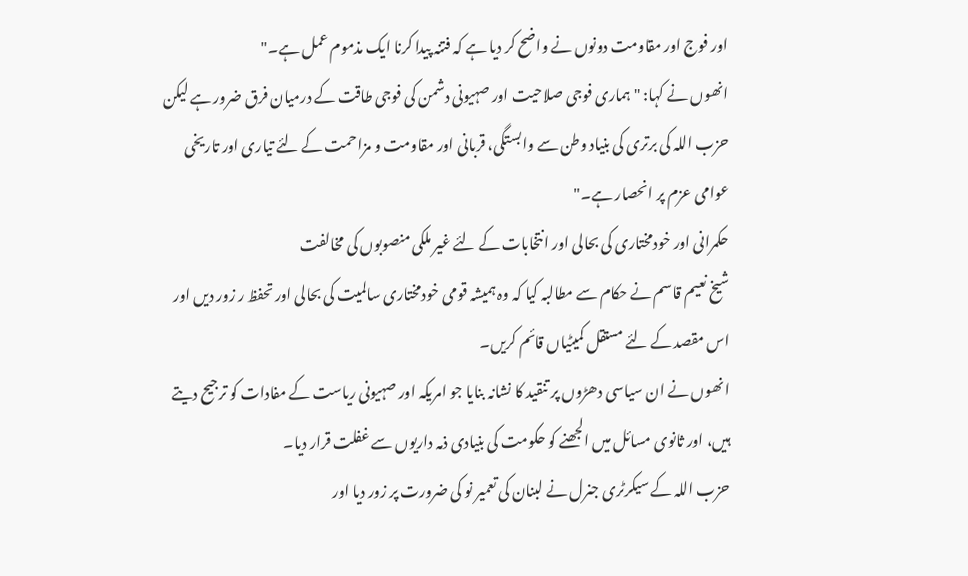اور فوج اور مقاومت دونوں نے واضح کر دیا ہے کہ فتنہ پیدا کرنا ایک مذموم عمل ہے۔"
انھوں نے کہا: "ہماری فوجی صلاحیت اور صہیونی دشمن کی فوجی طاقت کے درمیان فرق ضرور ہے لیکن حزب اللہ کی برتری کی بنیاد وطن سے وابستگی، قربانی اور مقاومت و مزاحمت کے لئے تیاری اور تاریخی عوامی عزم پر انحصار ہے۔"
حکمرانی اور خودمختاری کی بحالی اور انتخابات کے لئے غیر ملکی منصوبوں کی مخالفت
شیخ نعیم قاسم نے حکام سے مطالبہ کیا کہ وہ ہمیشہ قومی خودمختاری سالمیت کی بحالی اور تحفظ ر زور دیں اور اس مقصد کے لئے مستقل کمیٹیاں قائم کریں۔
انھوں نے ان سیاسی دھڑوں پر تنقید کا نشانہ بنایا جو امریکہ اور صہیونی ریاست کے مفادات کو ترجیح دیتے ہیں، اور ثانوی مسائل میں الجھنے کو حکومت کی بنیادی ذمہ داریوں سے غفلت قرار دیا۔
حزب اللہ کے سیکرٹری جنرل نے لبنان کی تعمیر نو کی ضرورت پر زور دیا اور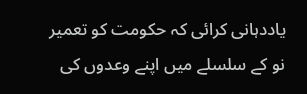یاددہانی کرائی کہ حکومت کو تعمیر نو کے سلسلے میں اپنے وعدوں کی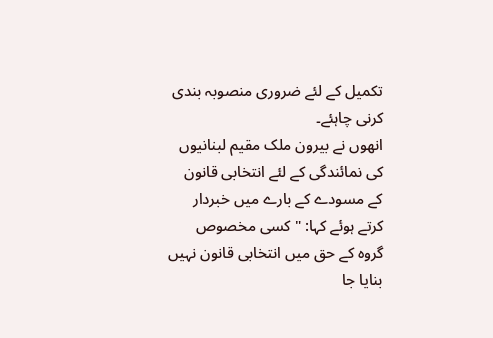تکمیل کے لئے ضروری منصوبہ بندی کرنی چاہئے۔
انھوں نے بیرون ملک مقیم لبنانیوں کی نمائندگی کے لئے انتخابی قانون کے مسودے کے بارے میں خبردار کرتے ہوئے کہا: "کسی مخصوص گروہ کے حق میں انتخابی قانون نہیں بنایا جا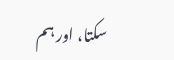سکتا، اور ہم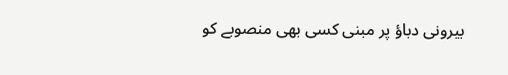بیرونی دباؤ پر مبنی کسی بھی منصوبے کو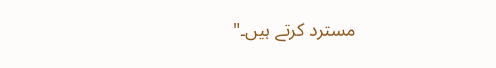مسترد کرتے ہیں۔"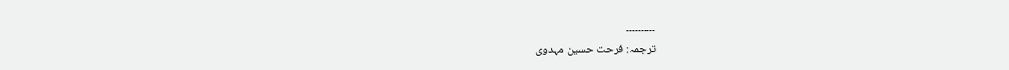۔۔۔۔۔۔۔۔۔۔
ترجمہ: فرحت حسین مہدوی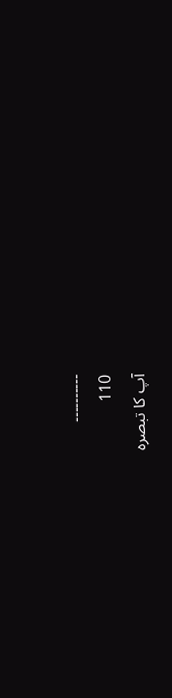۔۔۔۔۔۔۔۔۔۔
110
آپ کا تبصرہ